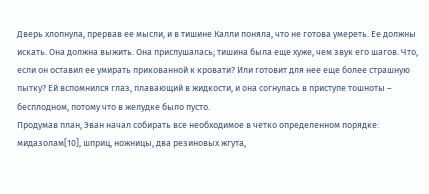Дверь хлопнула, прервав ее мысли, и в тишине Калли поняла, что не готова умереть. Ее должны искать. Она должна выжить. Она прислушалась; тишина была еще хуже, чем звук его шагов. Что, если он оставил ее умирать прикованной к кровати? Или готовит для нее еще более страшную пытку? Ей вспомнился глаз, плавающий в жидкости, и она согнулась в приступе тошноты – бесплодном, потому что в желудке было пусто.
Продумав план, Эван начал собирать все необходимое в четко определенном порядке: мидазолам[10], шприц, ножницы, два резиновых жгута,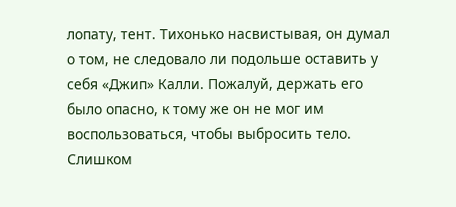лопату, тент. Тихонько насвистывая, он думал о том, не следовало ли подольше оставить у себя «Джип» Калли. Пожалуй, держать его было опасно, к тому же он не мог им воспользоваться, чтобы выбросить тело. Слишком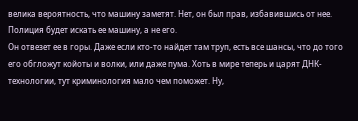велика вероятность, что машину заметят. Нет, он был прав, избавившись от нее. Полиция будет искать ее машину, а не его.
Он отвезет ее в горы. Даже если кто-то найдет там труп, есть все шансы, что до того его обгложут койоты и волки, или даже пума. Хоть в мире теперь и царят ДНК-технологии, тут криминология мало чем поможет. Ну,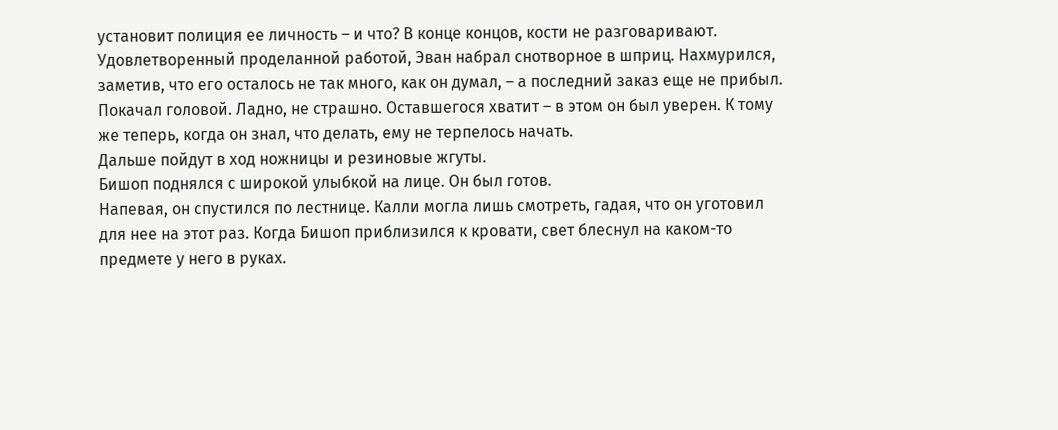установит полиция ее личность – и что? В конце концов, кости не разговаривают.
Удовлетворенный проделанной работой, Эван набрал снотворное в шприц. Нахмурился, заметив, что его осталось не так много, как он думал, – а последний заказ еще не прибыл. Покачал головой. Ладно, не страшно. Оставшегося хватит – в этом он был уверен. К тому же теперь, когда он знал, что делать, ему не терпелось начать.
Дальше пойдут в ход ножницы и резиновые жгуты.
Бишоп поднялся с широкой улыбкой на лице. Он был готов.
Напевая, он спустился по лестнице. Калли могла лишь смотреть, гадая, что он уготовил для нее на этот раз. Когда Бишоп приблизился к кровати, свет блеснул на каком-то предмете у него в руках.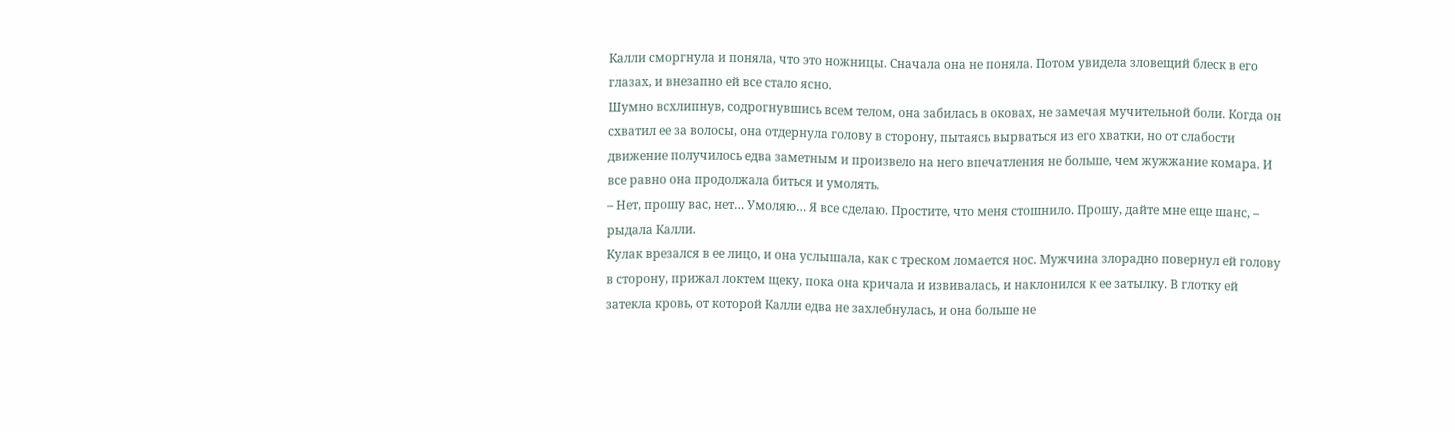Калли сморгнула и поняла, что это ножницы. Сначала она не поняла. Потом увидела зловещий блеск в его глазах, и внезапно ей все стало ясно.
Шумно всхлипнув, содрогнувшись всем телом, она забилась в оковах, не замечая мучительной боли. Когда он схватил ее за волосы, она отдернула голову в сторону, пытаясь вырваться из его хватки, но от слабости движение получилось едва заметным и произвело на него впечатления не больше, чем жужжание комара. И все равно она продолжала биться и умолять.
– Нет, прошу вас, нет… Умоляю… Я все сделаю. Простите, что меня стошнило. Прошу, дайте мне еще шанс, – рыдала Калли.
Кулак врезался в ее лицо, и она услышала, как с треском ломается нос. Мужчина злорадно повернул ей голову в сторону, прижал локтем щеку, пока она кричала и извивалась, и наклонился к ее затылку. В глотку ей затекла кровь, от которой Калли едва не захлебнулась, и она больше не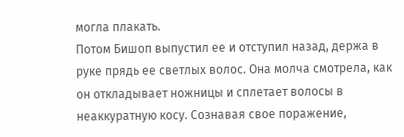могла плакать.
Потом Бишоп выпустил ее и отступил назад, держа в руке прядь ее светлых волос. Она молча смотрела, как он откладывает ножницы и сплетает волосы в неаккуратную косу. Сознавая свое поражение,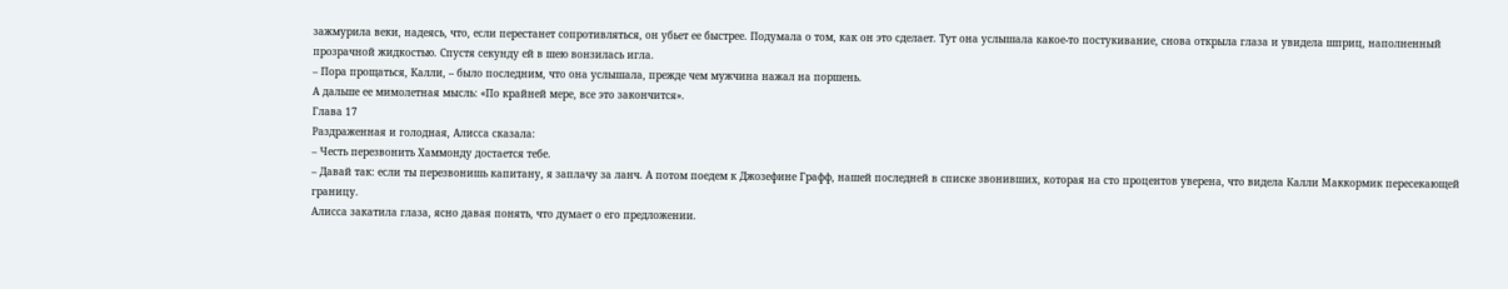зажмурила веки, надеясь, что, если перестанет сопротивляться, он убьет ее быстрее. Подумала о том, как он это сделает. Тут она услышала какое-то постукивание, снова открыла глаза и увидела шприц, наполненный прозрачной жидкостью. Спустя секунду ей в шею вонзилась игла.
– Пора прощаться, Калли, – было последним, что она услышала, прежде чем мужчина нажал на поршень.
А дальше ее мимолетная мысль: «По крайней мере, все это закончится».
Глава 17
Раздраженная и голодная, Алисса сказала:
– Честь перезвонить Хаммонду достается тебе.
– Давай так: если ты перезвонишь капитану, я заплачу за ланч. А потом поедем к Джозефине Графф, нашей последней в списке звонивших, которая на сто процентов уверена, что видела Калли Маккормик пересекающей границу.
Алисса закатила глаза, ясно давая понять, что думает о его предложении.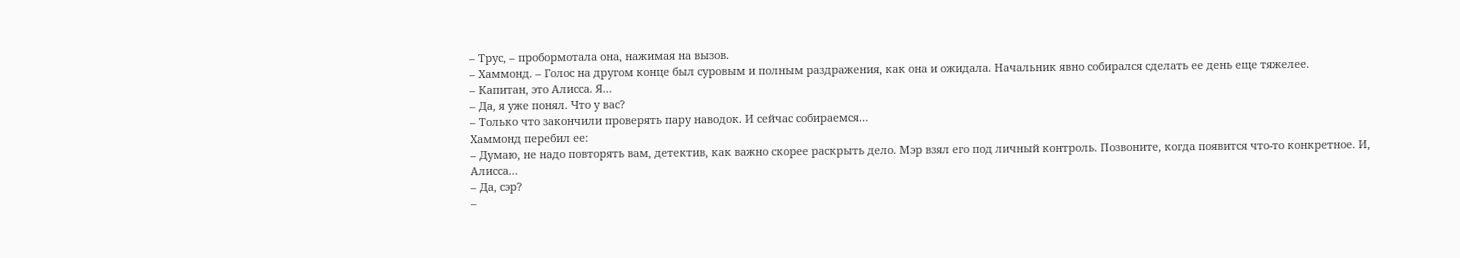– Трус, – пробормотала она, нажимая на вызов.
– Хаммонд. – Голос на другом конце был суровым и полным раздражения, как она и ожидала. Начальник явно собирался сделать ее день еще тяжелее.
– Капитан, это Алисса. Я…
– Да, я уже понял. Что у вас?
– Только что закончили проверять пару наводок. И сейчас собираемся…
Хаммонд перебил ее:
– Думаю, не надо повторять вам, детектив, как важно скорее раскрыть дело. Мэр взял его под личный контроль. Позвоните, когда появится что-то конкретное. И, Алисса…
– Да, сэр?
–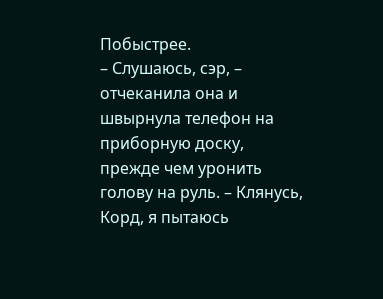Побыстрее.
– Слушаюсь, сэр, – отчеканила она и швырнула телефон на приборную доску, прежде чем уронить голову на руль. – Клянусь, Корд, я пытаюсь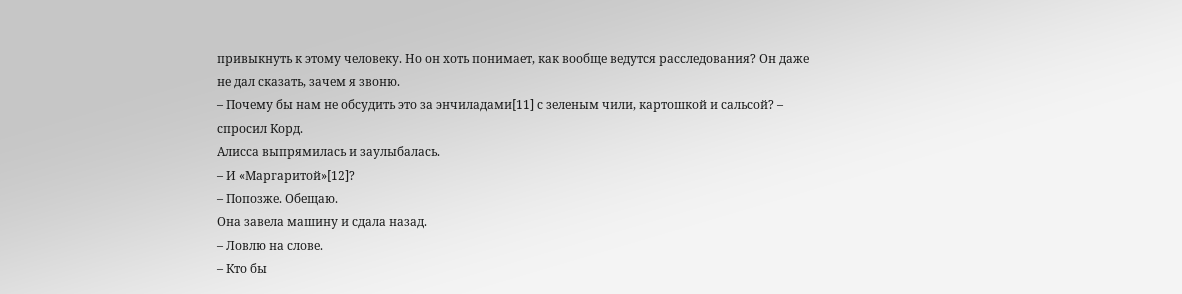привыкнуть к этому человеку. Но он хоть понимает, как вообще ведутся расследования? Он даже не дал сказать, зачем я звоню.
– Почему бы нам не обсудить это за энчиладами[11] с зеленым чили, картошкой и сальсой? – спросил Корд.
Алисса выпрямилась и заулыбалась.
– И «Маргаритой»[12]?
– Попозже. Обещаю.
Она завела машину и сдала назад.
– Ловлю на слове.
– Кто бы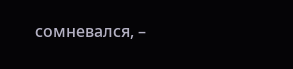сомневался, –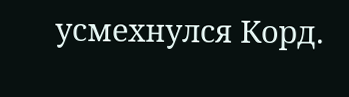усмехнулся Корд.